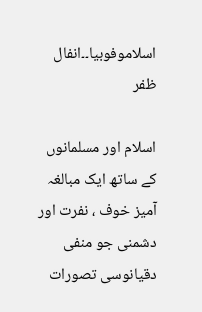اسلاموفوبیا۔۔انفال ظفر

اسلام اور مسلمانوں کے ساتھ ایک مبالغہ آمیز خوف ، نفرت اور دشمنی جو منفی دقیانوسی تصورات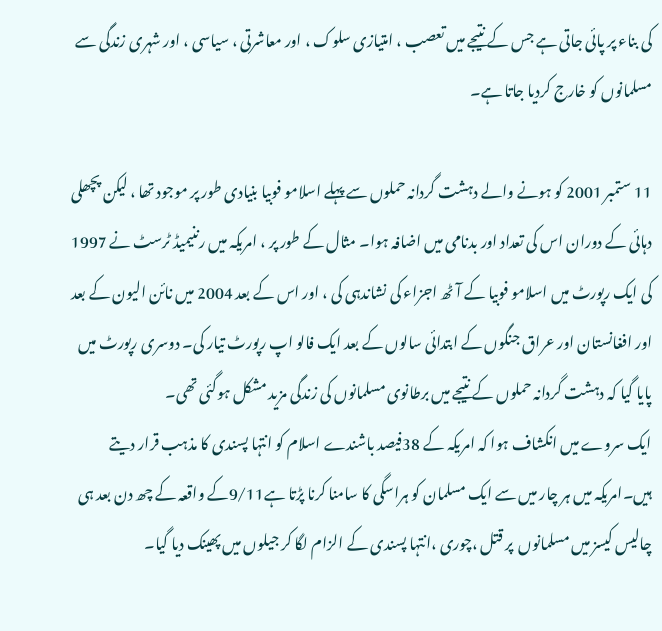کی بناء پر پائی جاتی ہے جس کے نتیجے میں تعصب ، امتیازی سلوک ، اور معاشرتی ، سیاسی ، اور شہری زندگی سے مسلمانوں کو خارج کردیا جاتا ہے۔

11 ستمبر 2001 کو ہونے والے دہشت گردانہ حملوں سے پہلے اسلامو فوبیا بنیادی طور پر موجود تھا ، لیکن پچھلی دہائی کے دوران اس کی تعداد اور بدنامی میں اضافہ ہوا۔ مثال کے طور پر ، امریکہ میں رننیمیڈ ٹرسٹ نے 1997 کی ایک رپورٹ میں اسلامو فوبیا کے آٹھ اجزاء کی نشاندہی کی ، اور اس کے بعد 2004 میں نائن الیون کے بعد اور افغانستان اور عراق جنگوں کے ابتدائی سالوں کے بعد ایک فالو اپ رپورٹ تیار کی۔ دوسری رپورٹ میں پایا گیا کہ دہشت گردانہ حملوں کے نتیجے میں برطانوی مسلمانوں کی زندگی مزید مشکل ہوگئی تھی۔
ایک سروے میں انکشاف ہوا کہ امریکہ کے 38فیصد باشندے اسلام کو انتہا پسندی کا مذہب قرار دیتے ہیں۔امریکہ میں ہر چار میں سے ایک مسلمان کو ہراسگی کا سامنا کرنا پڑتا ہے9/11کے واقعہ کے چھ دن بعد ہی چالیس کیسز میں مسلمانوں  پر قتل ،چوری ،انتہا پسندی کے الزام لگا کر جیلوں میں پھینک دیا گیا۔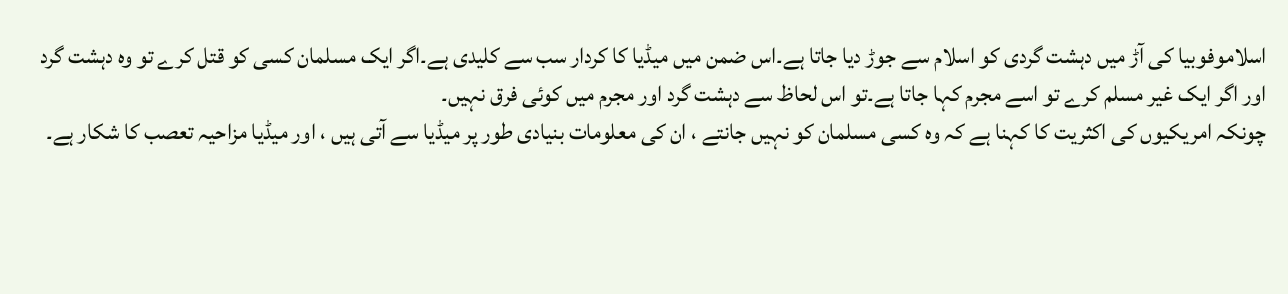اسلاموفوبیا کی آڑ میں دہشت گردی کو اسلام سے جوڑ دیا جاتا ہے۔اس ضمن میں میڈیا کا کردار سب سے کلیدی ہے۔اگر ایک مسلمان کسی کو قتل کرے تو وہ دہشت گرد اور اگر ایک غیر مسلم کرے تو اسے مجرم کہا جاتا ہے۔تو اس لحاظ سے دہشت گرد اور مجرم میں کوئی فرق نہیں۔
چونکہ امریکیوں کی اکثریت کا کہنا ہے کہ وہ کسی مسلمان کو نہیں جانتے ، ان کی معلومات بنیادی طور پر میڈیا سے آتی ہیں ، اور میڈیا مزاحیہ تعصب کا شکار ہے۔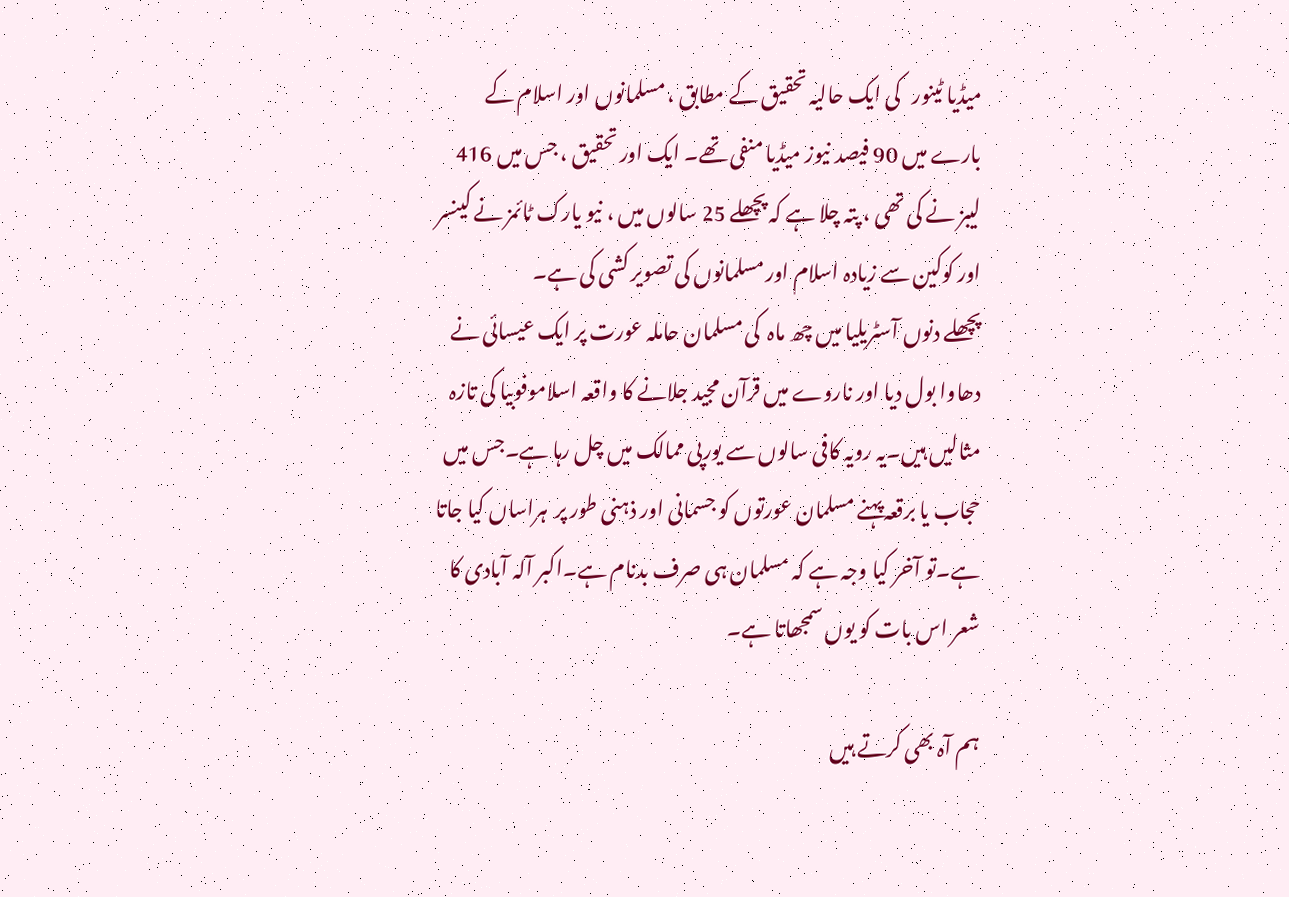میڈیا ٹینور   کی ایک حالیہ تحقیق کے مطابق ، مسلمانوں اور اسلام کے بارے میں 90 فیصد نیوز میڈیا منفی تھے۔ ایک اور تحقیق ، جس میں 416 لیبز نے کی تھی ، پتہ چلا ہے کہ پچھلے 25 سالوں میں ، نیو یارک ٹائمز نے کینسر اور کوکین سے زیادہ اسلام اور مسلمانوں کی تصویر کشی کی ہے۔
پچھلے دنوں آسٹریلیا میں چھ ماہ  کی مسلمان حاملہ عورت پر ایک عیسائی نے دھاوا بول دیا اور ناروے میں قرآن مجید جلانے کا واقعہ اسلاموفوبیا کی تازہ مثالیں ہیں۔یہ رویہ کافی سالوں سے یورپی ممالک میں چل رہا ہے۔جس میں حجاب یا برقعہ پہنے مسلمان عورتوں کو جسمانی اور ذہنی طور پر  ہراساں کیا جاتا ہے۔تو آخر کیا وجہ ہے کہ مسلمان ہی صرف بدنام ہے۔اکبر آلہ آبادی کا شعر اس بات کو یوں سمجھاتا ہے۔

ہم آہ بھی کرتے ہیں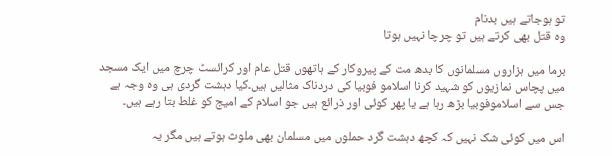تو ہوجاتے ہیں بدنام
وہ قتل بھی کرتے ہیں تو چرچا نہیں ہوتا

برما میں ہزاروں مسلمانوں کا بدھ مت کے پیروکار کے ہاتھوں قتل عام اور کرائسٹ چرچ میں ایک مسجد میں پچاس نمازیوں کو شہید کرنا اسلامو فوبیا کی دردناک مثالیں ہیں۔کیا دہشت گردی ہی وہ وجہ ہے جس سے اسلاموفوبیا بڑھ رہا ہے یا پھر کوئی اور ذرائع ہیں جو اسلام کے امیج کو غلط بتا رہے ہیں۔

اس میں کوئی شک نہیں کہ کچھ دہشت گرد حملوں میں مسلمان بھی ملوث ہوتے ہیں مگر یہ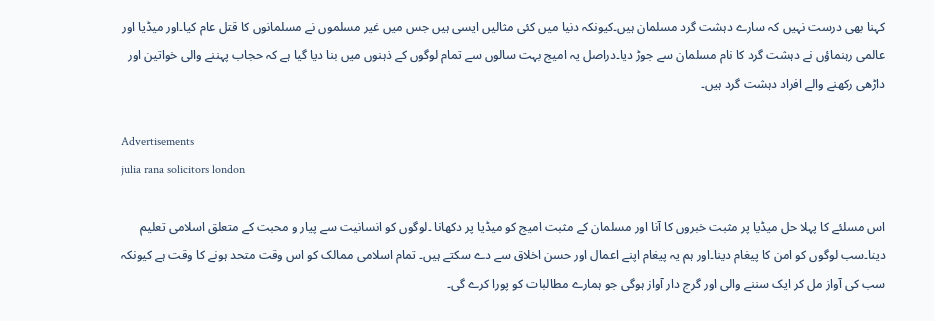کہنا بھی درست نہیں کہ سارے دہشت گرد مسلمان ہیں۔کیونکہ دنیا میں کئی مثالیں ایسی ہیں جس میں غیر مسلموں نے مسلمانوں کا قتل عام کیا۔اور میڈیا اور عالمی رہنماؤں نے دہشت گرد کا نام مسلمان سے جوڑ دیا۔دراصل یہ امیج بہت سالوں سے تمام لوگوں کے ذہنوں میں بنا دیا گیا ہے کہ حجاب پہننے والی خواتین اور داڑھی رکھنے والے افراد دہشت گرد ہیں۔

Advertisements
julia rana solicitors london

اس مسلئے کا پہلا حل میڈیا پر مثبت خبروں کا آنا اور مسلمان کے مثبت امیج کو میڈیا پر دکھانا ۔لوگوں کو انسانیت سے پیار و محبت کے متعلق اسلامی تعلیم دینا۔سب لوگوں کو امن کا پیغام دینا۔اور ہم یہ پیغام اپنے اعمال اور حسن اخلاق سے دے سکتے ہیں۔ تمام اسلامی ممالک کو اس وقت متحد ہونے کا وقت ہے کیونکہ سب کی آواز مل کر ایک سننے والی اور گرج دار آواز ہوگی جو ہمارے مطالبات کو پورا کرے گی۔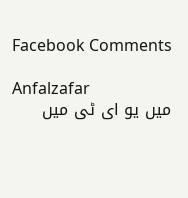Facebook Comments

Anfalzafar
میں یو ای ٹی میں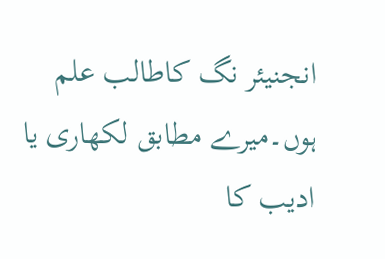انجنیئر نگ کاطالب علم ہوں۔میرے مطابق لکھاری یا ادیب کا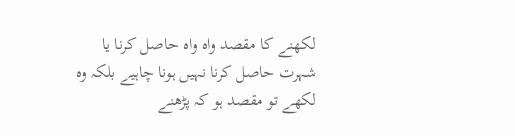لکھنے کا مقصد واہ واہ حاصل کرنا یا شہرت حاصل کرنا نہیں ہونا چاہیے بلکہ وہ لکھے تو مقصد ہو کہ پڑھنے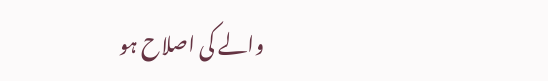والے کی اصلاح ہو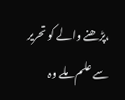،پڑھنے والے کو تحریر سے علم ملے وہ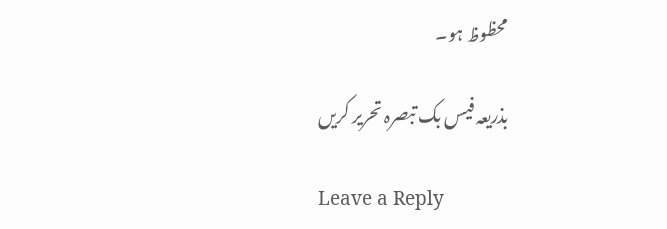محظوظ ہو۔

بذریعہ فیس بک تبصرہ تحریر کریں

Leave a Reply